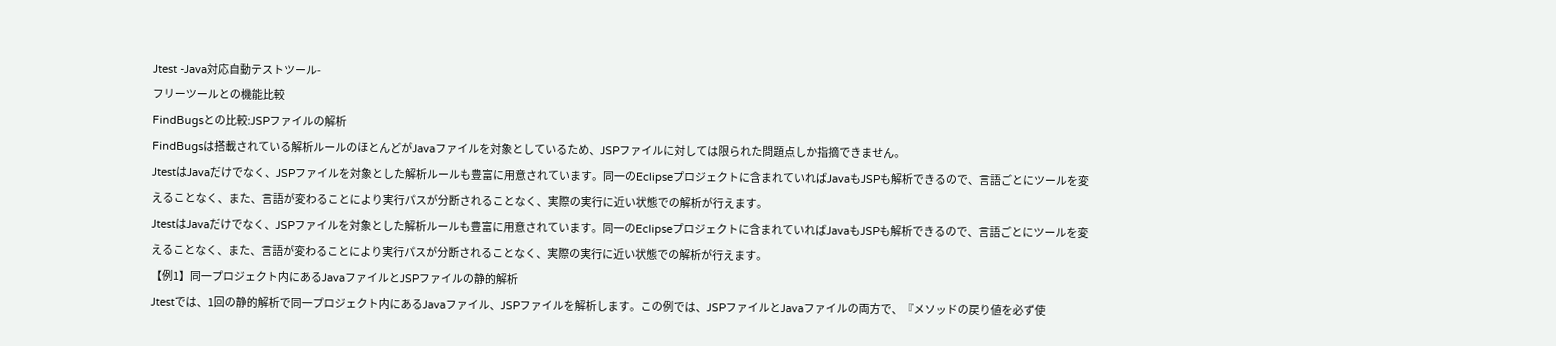Jtest -Java対応自動テストツール-
フリーツールとの機能比較
FindBugsとの比較:JSPファイルの解析
FindBugsは搭載されている解析ルールのほとんどがJavaファイルを対象としているため、JSPファイルに対しては限られた問題点しか指摘できません。
JtestはJavaだけでなく、JSPファイルを対象とした解析ルールも豊富に用意されています。同一のEclipseプロジェクトに含まれていればJavaもJSPも解析できるので、言語ごとにツールを変えることなく、また、言語が変わることにより実行パスが分断されることなく、実際の実行に近い状態での解析が行えます。
JtestはJavaだけでなく、JSPファイルを対象とした解析ルールも豊富に用意されています。同一のEclipseプロジェクトに含まれていればJavaもJSPも解析できるので、言語ごとにツールを変えることなく、また、言語が変わることにより実行パスが分断されることなく、実際の実行に近い状態での解析が行えます。
【例1】同一プロジェクト内にあるJavaファイルとJSPファイルの静的解析
Jtestでは、1回の静的解析で同一プロジェクト内にあるJavaファイル、JSPファイルを解析します。この例では、JSPファイルとJavaファイルの両方で、『メソッドの戻り値を必ず使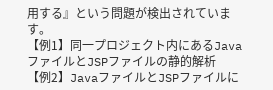用する』という問題が検出されています。
【例1】同一プロジェクト内にあるJavaファイルとJSPファイルの静的解析
【例2】JavaファイルとJSPファイルに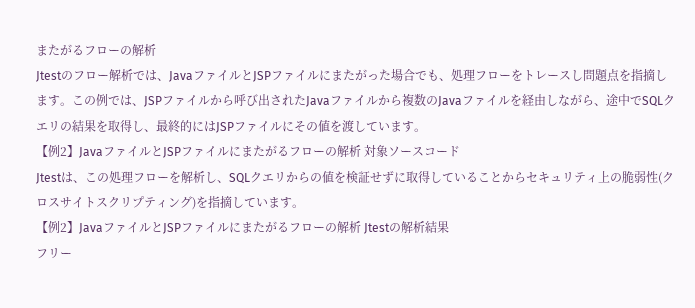またがるフローの解析
Jtestのフロー解析では、JavaファイルとJSPファイルにまたがった場合でも、処理フローをトレースし問題点を指摘します。この例では、JSPファイルから呼び出されたJavaファイルから複数のJavaファイルを経由しながら、途中でSQLクエリの結果を取得し、最終的にはJSPファイルにその値を渡しています。
【例2】JavaファイルとJSPファイルにまたがるフローの解析 対象ソースコード
Jtestは、この処理フローを解析し、SQLクエリからの値を検証せずに取得していることからセキュリティ上の脆弱性(クロスサイトスクリプティング)を指摘しています。
【例2】JavaファイルとJSPファイルにまたがるフローの解析 Jtestの解析結果
フリー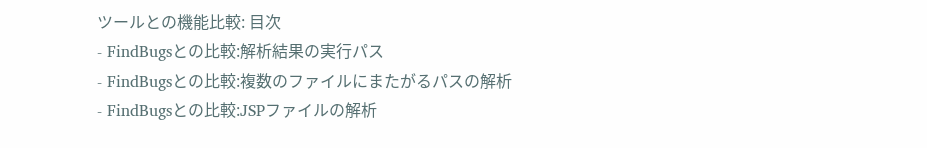ツールとの機能比較: 目次
- FindBugsとの比較:解析結果の実行パス
- FindBugsとの比較:複数のファイルにまたがるパスの解析
- FindBugsとの比較:JSPファイルの解析